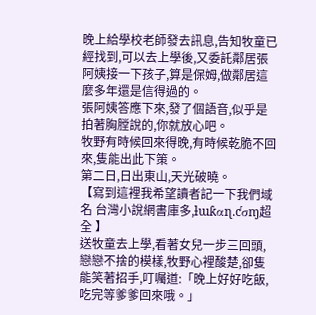晚上給學校老師發去訊息,告知牧童已經找到,可以去上學後,又委託鄰居張阿姨接一下孩子,算是保姆,做鄰居這麼多年還是信得過的。
張阿姨答應下來,發了個語音,似乎是拍著胸膛說的,你就放心吧。
牧野有時候回來得晚,有時候乾脆不回來,隻能出此下策。
第二日,日出東山,天光破曉。
【寫到這裡我希望讀者記一下我們域名 台灣小說網書庫多,ƚɯƙαɳ.ƈσɱ超全 】
送牧童去上學,看著女兒一步三回頭,戀戀不捨的模樣,牧野心裡酸楚,卻隻能笑著招手,叮囑道:「晚上好好吃飯,吃完等爹爹回來哦。」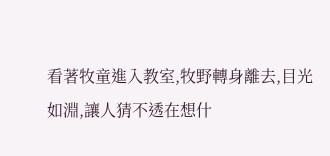看著牧童進入教室,牧野轉身離去,目光如淵,讓人猜不透在想什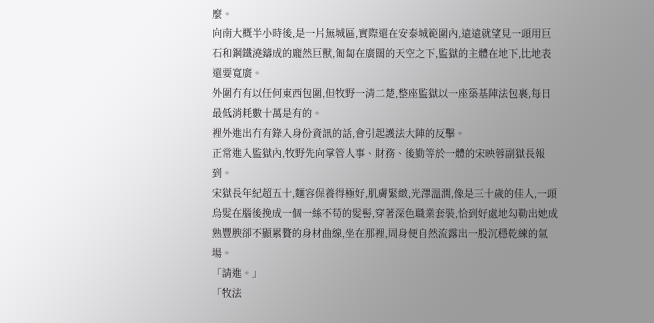麼。
向南大概半小時後,是一片無城區,實際還在安泰城範圍內,遠遠就望見一頭用巨石和鋼鐵澆鑄成的龐然巨獸,匍匐在廣闊的天空之下,監獄的主體在地下,比地表還要寬廣。
外圍冇有以任何東西包圍,但牧野一清二楚,整座監獄以一座築基陣法包裹,每日最低消耗數十萬是有的。
裡外進出冇有錄入身份資訊的話,會引起護法大陣的反擊。
正常進入監獄內,牧野先向掌管人事、財務、後勤等於一體的宋映蓉副獄長報到。
宋獄長年紀超五十,麵容保養得極好,肌膚緊緻,光澤溫潤,像是三十歲的佳人,一頭烏髮在腦後挽成一個一絲不苟的髮髻,穿著深色職業套裝,恰到好處地勾勒出她成熟豐腴卻不顯累贅的身材曲線,坐在那裡,周身便自然流露出一股沉穩乾練的氣場。
「請進。」
「牧法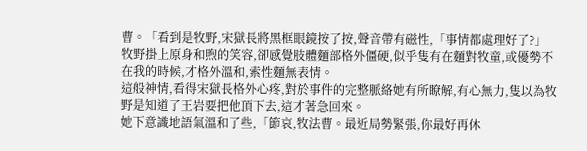曹。「看到是牧野,宋獄長將黑框眼鏡按了按,聲音帶有磁性,「事情都處理好了?」
牧野掛上原身和煦的笑容,卻感覺肢體麵部格外僵硬,似乎隻有在麵對牧童,或優勢不在我的時候,才格外溫和,索性麵無表情。
這般神情,看得宋獄長格外心疼,對於事件的完整脈絡她有所瞭解,有心無力,隻以為牧野是知道了王岩要把他頂下去,這才著急回來。
她下意識地語氣溫和了些,「節哀,牧法曹。最近局勢緊張,你最好再休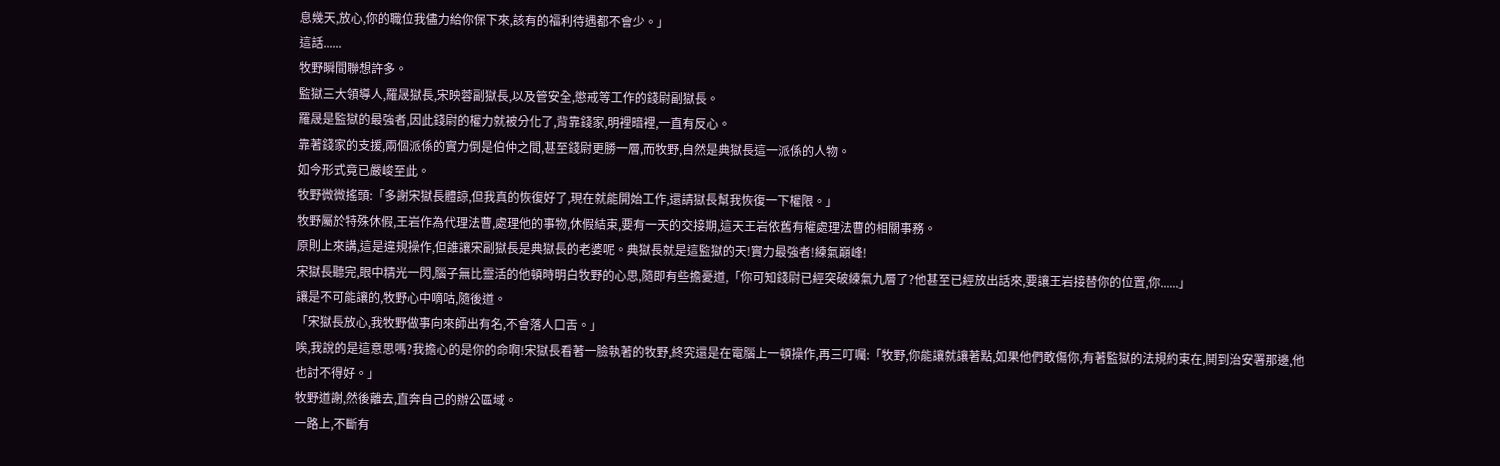息幾天,放心,你的職位我儘力給你保下來,該有的福利待遇都不會少。」
這話......
牧野瞬間聯想許多。
監獄三大領導人,羅晟獄長,宋映蓉副獄長,以及管安全,懲戒等工作的錢尉副獄長。
羅晟是監獄的最強者,因此錢尉的權力就被分化了,背靠錢家,明裡暗裡,一直有反心。
靠著錢家的支援,兩個派係的實力倒是伯仲之間,甚至錢尉更勝一層,而牧野,自然是典獄長這一派係的人物。
如今形式竟已嚴峻至此。
牧野微微搖頭:「多謝宋獄長體諒,但我真的恢復好了,現在就能開始工作,還請獄長幫我恢復一下權限。」
牧野屬於特殊休假,王岩作為代理法曹,處理他的事物,休假結束,要有一天的交接期,這天王岩依舊有權處理法曹的相關事務。
原則上來講,這是違規操作,但誰讓宋副獄長是典獄長的老婆呢。典獄長就是這監獄的天!實力最強者!練氣巔峰!
宋獄長聽完,眼中精光一閃,腦子無比靈活的他頓時明白牧野的心思,隨即有些擔憂道,「你可知錢尉已經突破練氣九層了?他甚至已經放出話來,要讓王岩接替你的位置,你......」
讓是不可能讓的,牧野心中嘀咕,隨後道。
「宋獄長放心,我牧野做事向來師出有名,不會落人口舌。」
唉,我說的是這意思嗎?我擔心的是你的命啊!宋獄長看著一臉執著的牧野,終究還是在電腦上一頓操作,再三叮囑:「牧野,你能讓就讓著點,如果他們敢傷你,有著監獄的法規約束在,鬨到治安署那邊,他也討不得好。」
牧野道謝,然後離去,直奔自己的辦公區域。
一路上,不斷有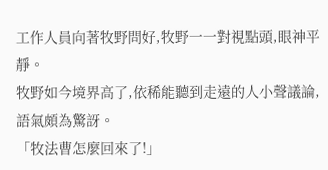工作人員向著牧野問好,牧野一一對視點頭,眼神平靜。
牧野如今境界高了,依稀能聽到走遠的人小聲議論,語氣頗為驚訝。
「牧法曹怎麼回來了!」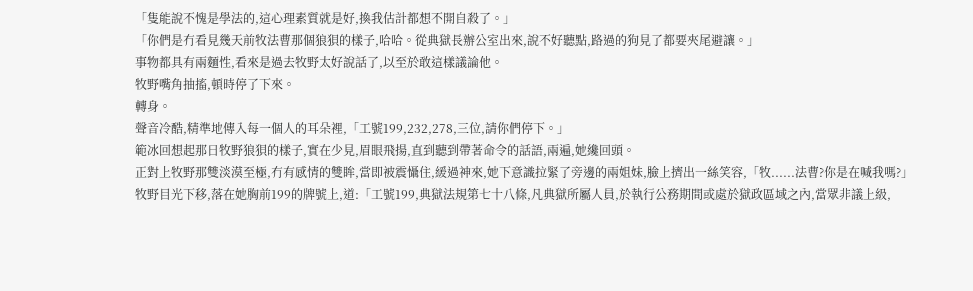「隻能說不愧是學法的,這心理素質就是好,換我估計都想不開自殺了。」
「你們是冇看見幾天前牧法曹那個狼狽的樣子,哈哈。從典獄長辦公室出來,說不好聽點,路過的狗見了都要夾尾避讓。」
事物都具有兩麵性,看來是過去牧野太好說話了,以至於敢這樣議論他。
牧野嘴角抽搐,頓時停了下來。
轉身。
聲音冷酷,精準地傳入每一個人的耳朵裡,「工號199,232,278,三位,請你們停下。」
範冰回想起那日牧野狼狽的樣子,實在少見,眉眼飛揚,直到聽到帶著命令的話語,兩遍,她纔回頭。
正對上牧野那雙淡漠至極,冇有感情的雙眸,當即被震懾住,緩過神來,她下意識拉緊了旁邊的兩姐妹,臉上擠出一絲笑容,「牧......法曹?你是在喊我嗎?」
牧野目光下移,落在她胸前199的牌號上,道:「工號199,典獄法規第七十八條,凡典獄所屬人員,於執行公務期間或處於獄政區域之內,當眾非議上級,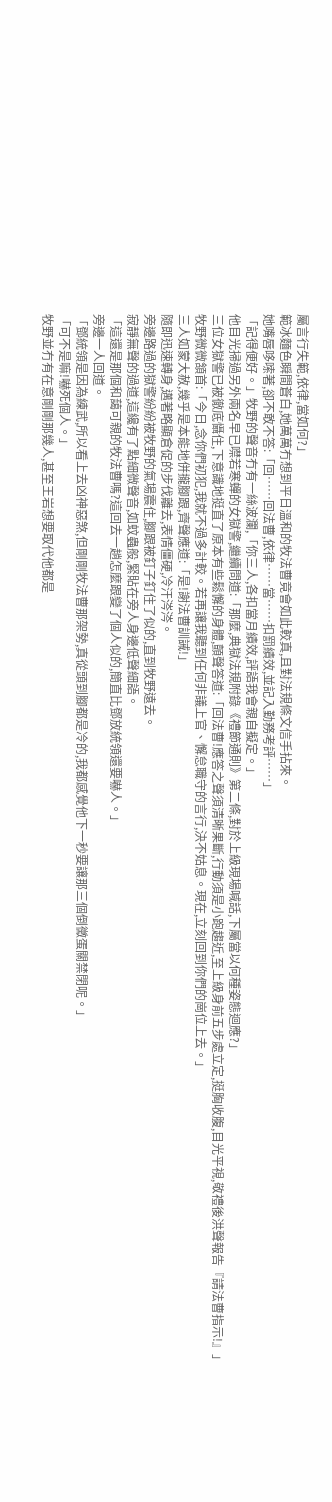屬言行失範,依律,當如何?」
範冰麵色瞬間蒼白,她萬萬冇想到平日溫和的牧法曹竟會如此較真,且對法規條文信手拈來。
她嘴唇哆嗦著,卻不敢不答:「回……回法曹,依律……當……扣罰績效,並記入勤務考評……」
「記得便好。」牧野的聲音冇有一絲波瀾,「你三人,各扣當月績效,評語我會親自擬定。」
他目光掃過另外兩名早已噤若寒蟬的女獄警,繼續問道:「那麼,典獄法規附錄《禮節通則》第二條,對於上級現場喊話,下屬當以何種姿態迴應?」
三位女獄警已被徹底懾住,下意識地挺直了原本有些鬆懈的身體,顫聲答道:「回法曹!應答之聲須清晰果斷,行動須是小跑趨近,至上級身前五步處立定,挺胸收腹,目光平視,敬禮後洪聲報告『請法曹指示!』」
牧野微微頷首:「今日,念你們初犯,我就不過多計較。若再讓我聽到任何非議上官、懈怠職守的言行,決不姑息。現在,立刻回到你們的崗位上去。」
三人如蒙大赦,幾乎是本能地併攏腳跟,齊聲應道:「是!謝法曹訓誡!」
隨即迅速轉身,邁著略顯倉促的步伐離去,表情僵硬,冷汗涔涔。
旁邊路過的獄警紛紛被牧野的氣場震住,腳跟被釘子釘住了似的,直到牧野遠去。
寂靜無聲的過道,這纔有了點細微聲音,如蚊蟲般,緊貼在旁人身邊低聲細語。
「這還是那個和藹可親的牧法曹嗎?這回去一趟怎麼跟變了個人似的,簡直比鄧放統領還要嚇人。」
旁邊一人回道。
「鄧統領是因為練武,所以看上去凶神惡煞,但剛剛牧法曹那架勢,真從頭到腳都是冷的,我都感覺他下一秒要讓那三個倒黴蛋關禁閉呢。」
「可不是嘛!嚇死個人。」
牧野並冇有在意剛剛那幾人,甚至王岩想要取代他都是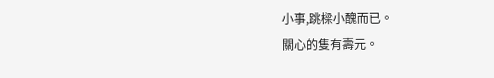小事,跳樑小醜而已。
關心的隻有壽元。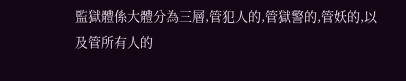監獄體係大體分為三層,管犯人的,管獄警的,管妖的,以及管所有人的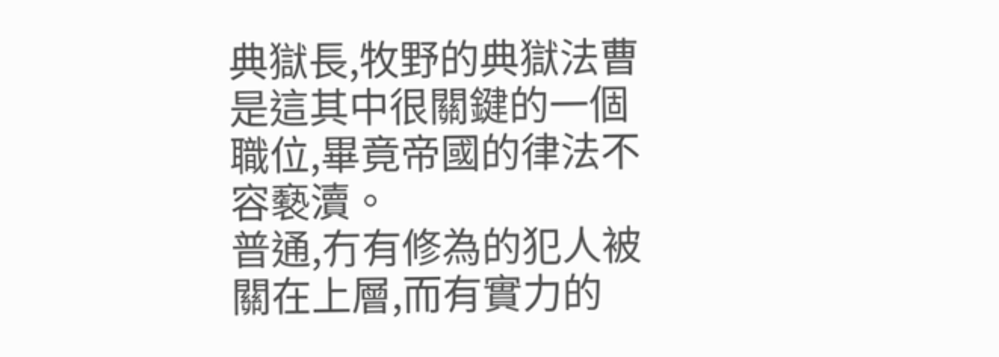典獄長,牧野的典獄法曹是這其中很關鍵的一個職位,畢竟帝國的律法不容褻瀆。
普通,冇有修為的犯人被關在上層,而有實力的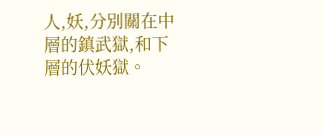人,妖,分別關在中層的鎮武獄,和下層的伏妖獄。